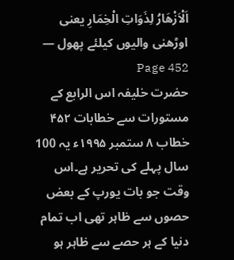اَلْاَزْھَارُ لِذَوَاتِ الْخِمَارِ یعنی اوڑھنی والیوں کیلئے پھول — Page 452
حضرت خلیفہ اس الرابع کے مستورات سے خطابات ۴۵۲ خطاب ۸ ستمبر ۱۹۹۵ء یہ 100 سال پہلے کی تحریر ہے۔اس وقت جو بات یورپ کے بعض حصوں سے ظاہر تھی اب تمام دنیا کے ہر حصے سے ظاہر ہو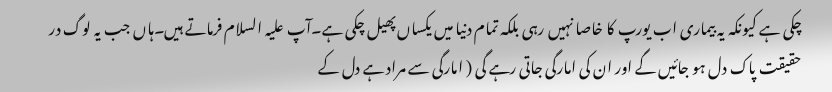چکی ہے کیونکہ یہ بیماری اب یورپ کا خاصا نہیں رہی بلکہ تمام دنیا میں یکساں پھیل چکی ہے۔آپ علیہ السلام فرماتے ہیں۔ہاں جب یہ لوگ در حقیقت پاک دل ہو جائیں گے اور ان کی امارگی جاتی رہے گی ( امارگی سے مراد ہے دل کے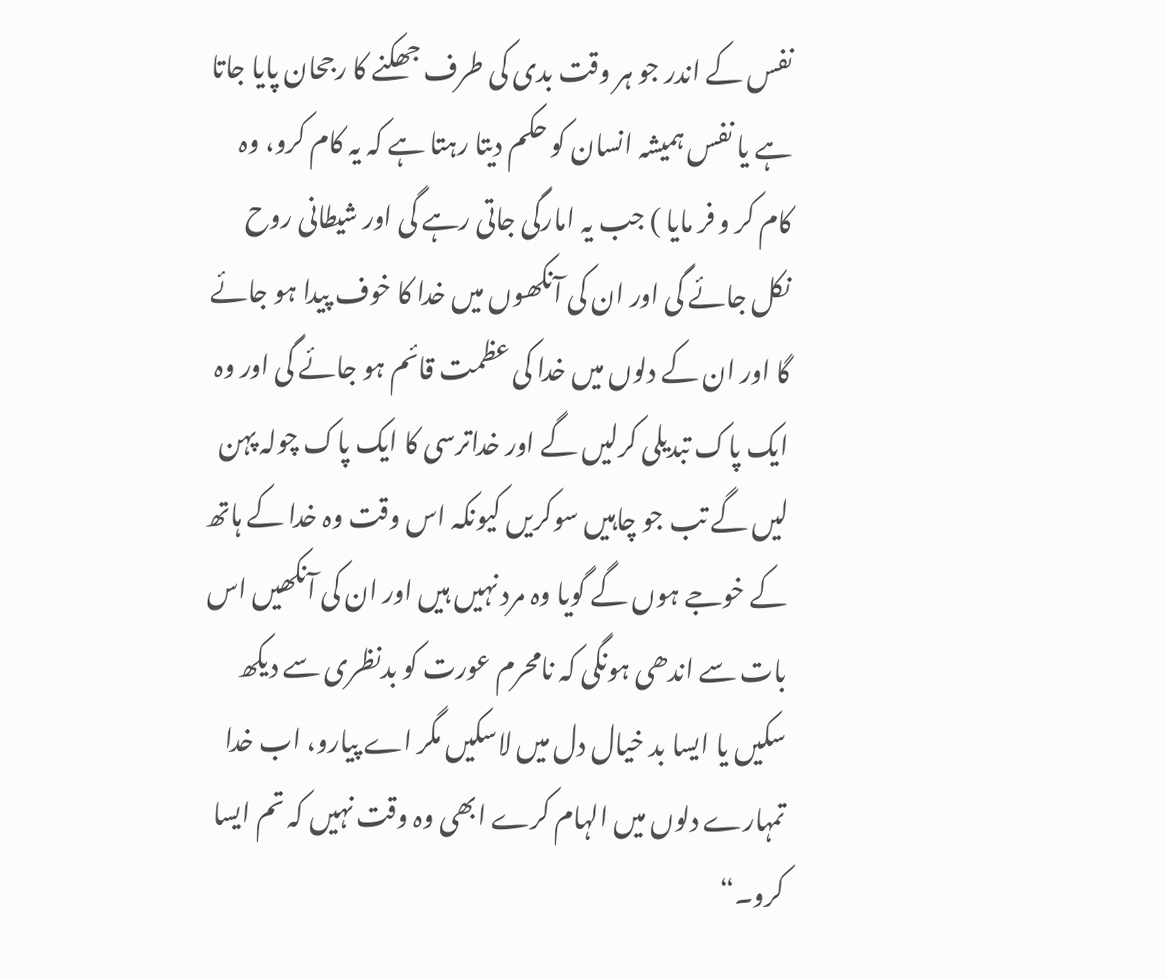نفس کے اندر جو ہر وقت بدی کی طرف جھکنے کا رجحان پایا جاتا ہے یا نفس ہمیشہ انسان کو حکم دیتا رہتا ہے کہ یہ کام کرو، وہ کام کر و فر مایا ) جب یہ امارگی جاتی رہے گی اور شیطانی روح نکل جائے گی اور ان کی آنکھوں میں خدا کا خوف پیدا ہو جائے گا اور ان کے دلوں میں خدا کی عظمت قائم ہو جائے گی اور وہ ایک پاک تبدیلی کرلیں گے اور خداترسی کا ایک پاک چولہ پہن لیں گے تب جو چاہیں سوکریں کیونکہ اس وقت وہ خدا کے ہاتھ کے خوجے ہوں گے گویا وہ مرد نہیں ہیں اور ان کی آنکھیں اس بات سے اندھی ہونگی کہ نامحرم عورت کو بدنظری سے دیکھ سکیں یا ایسا بد خیال دل میں لاسکیں مگر اے پیارو، اب خدا تمہارے دلوں میں الہام کرے ابھی وہ وقت نہیں کہ تم ایسا کرو۔“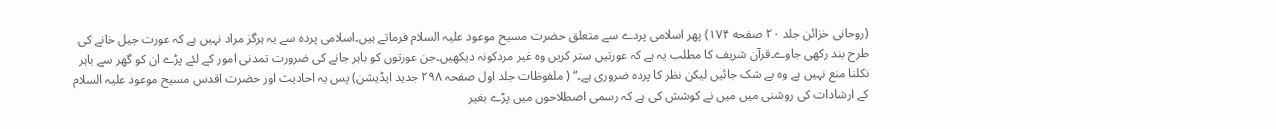(روحانی خزائن جلد ۲۰ صفحه ۱۷۴) پھر اسلامی پردے سے متعلق حضرت مسیح موعود علیہ السلام فرماتے ہیں۔اسلامی پردہ سے یہ ہرگز مراد نہیں ہے کہ عورت جیل خانے کی طرح بند رکھی جاوے۔قرآن شریف کا مطلب یہ ہے کہ عورتیں ستر کریں وہ غیر مردکونہ دیکھیں۔جن عورتوں کو باہر جانے کی ضرورت تمدنی امور کے لئے پڑے ان کو گھر سے باہر نکلنا منع نہیں ہے وہ بے شک جائیں لیکن نظر کا پردہ ضروری ہے۔“ ( ملفوظات جلد اول صفحہ ۲۹۸ جدید ایڈیشن) پس یہ احادیث اور حضرت اقدس مسیح موعود علیہ السلام کے ارشادات کی روشنی میں میں نے کوشش کی ہے کہ رسمی اصطلاحوں میں پڑے بغیر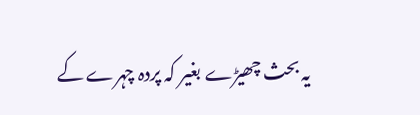یہ بحث چھیڑے بغیر کہ پردہ چہرے کے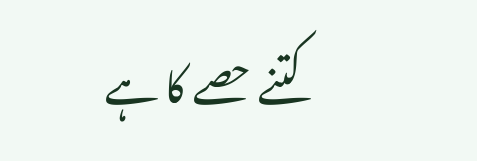کتنے حصے کا ہے